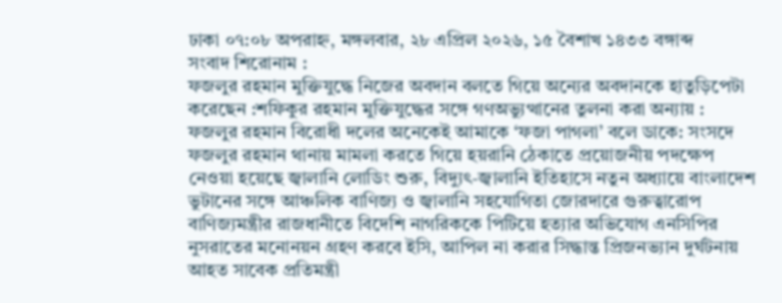ঢাকা ০৭:০৮ অপরাহ্ন, মঙ্গলবার, ২৮ এপ্রিল ২০২৬, ১৫ বৈশাখ ১৪৩৩ বঙ্গাব্দ
সংবাদ শিরোনাম :
ফজলুর রহমান মুক্তিযুদ্ধে নিজের অবদান বলতে গিয়ে অন্যের অবদানকে হাতুড়িপেটা করেছেন :শফিকুর রহমান মুক্তিযুদ্ধের সঙ্গে গণঅভ্যুত্থানের তুলনা করা অন্যায় : ফজলুর রহমান বিরোধী দলের অনেকেই আমাকে ‘ফজা পাগলা’ বলে ডাকে: সংসদে ফজলুর রহমান থানায় মামলা করতে গিয়ে হয়রানি ঠেকাতে প্রয়োজনীয় পদক্ষেপ নেওয়া হয়েছে জ্বালানি লোডিং শুরু, বিদ্যুৎ-জ্বালানি ইতিহাসে নতুন অধ্যায়ে বাংলাদেশ ভুটানের সঙ্গে আঞ্চলিক বাণিজ্য ও জ্বালানি সহযোগিতা জোরদারে গুরুত্বারোপ বাণিজ্যমন্ত্রীর রাজধানীতে বিদেশি নাগরিককে পিটিয়ে হত্যার অভিযোগ এনসিপির নুসরাতের মনোনয়ন গ্রহণ করবে ইসি, আপিল না করার সিদ্ধান্ত প্রিজনভ্যান দুর্ঘটনায় আহত সাবেক প্রতিমন্ত্রী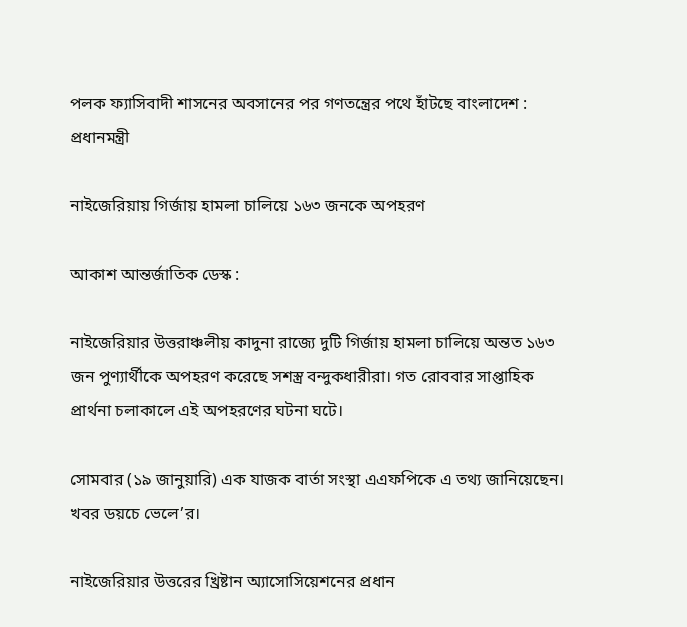পলক ফ্যাসিবাদী শাসনের অবসানের পর গণতন্ত্রের পথে হাঁটছে বাংলাদেশ : প্রধানমন্ত্রী

নাইজেরিয়ায় গির্জায় হামলা চালিয়ে ১৬৩ জনকে অপহরণ

আকাশ আন্তর্জাতিক ডেস্ক :

নাইজেরিয়ার উত্তরাঞ্চলীয় কাদুনা রাজ্যে দুটি গির্জায় হামলা চালিয়ে অন্তত ১৬৩ জন পুণ্যার্থীকে অপহরণ করেছে সশস্ত্র বন্দুকধারীরা। গত রোববার সাপ্তাহিক প্রার্থনা চলাকালে এই অপহরণের ঘটনা ঘটে।

সোমবার (১৯ জানুয়ারি) এক যাজক বার্তা সংস্থা এএফপিকে এ তথ্য জানিয়েছেন। খবর ডয়চে ভেলে’র।

নাইজেরিয়ার উত্তরের খ্রিষ্টান অ্যাসোসিয়েশনের প্রধান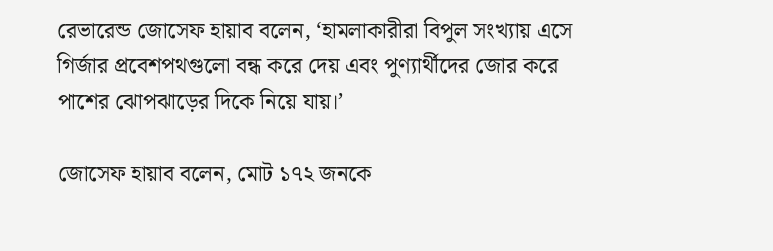রেভারেন্ড জোসেফ হায়াব বলেন, ‘হামলাকারীরা বিপুল সংখ্যায় এসে গির্জার প্রবেশপথগুলো বন্ধ করে দেয় এবং পুণ্যার্থীদের জোর করে পাশের ঝোপঝাড়ের দিকে নিয়ে যায়।’

জোসেফ হায়াব বলেন, মোট ১৭২ জনকে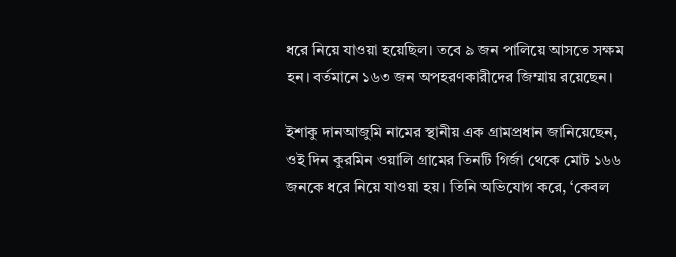ধরে নিয়ে যাওয়া হয়েছিল। তবে ৯ জন পালিয়ে আসতে সক্ষম হন। বর্তমানে ১৬৩ জন অপহরণকারীদের জিম্মায় রয়েছেন।

ইশাকু দানআজুমি নামের স্থানীয় এক গ্রামপ্রধান জানিয়েছেন, ওই দিন কুরমিন ওয়ালি গ্রামের তিনটি গির্জা থেকে মোট ১৬৬ জনকে ধরে নিয়ে যাওয়া হয়। তিনি অভিযোগ করে, ‘কেবল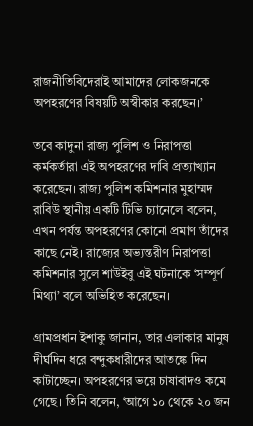রাজনীতিবিদেরাই আমাদের লোকজনকে অপহরণের বিষয়টি অস্বীকার করছেন।’

তবে কাদুনা রাজ্য পুলিশ ও নিরাপত্তা কর্মকর্তারা এই অপহরণের দাবি প্রত্যাখ্যান করেছেন। রাজ্য পুলিশ কমিশনার মুহাম্মদ রাবিউ স্থানীয় একটি টিভি চ্যানেলে বলেন, এখন পর্যন্ত অপহরণের কোনো প্রমাণ তাঁদের কাছে নেই। রাজ্যের অভ্যন্তরীণ নিরাপত্তা কমিশনার সুলে শাউইবু এই ঘটনাকে ‘সম্পূর্ণ মিথ্যা’ বলে অভিহিত করেছেন।

গ্রামপ্রধান ইশাকু জানান, তার এলাকার মানুষ দীর্ঘদিন ধরে বন্দুকধারীদের আতঙ্কে দিন কাটাচ্ছেন। অপহরণের ভয়ে চাষাবাদও কমে গেছে। তিনি বলেন, ‘আগে ১০ থেকে ২০ জন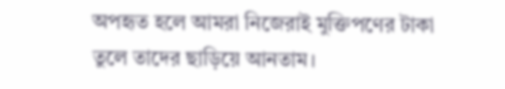অপহৃত হলে আমরা নিজেরাই মুক্তিপণের টাকা তুলে তাদের ছাড়িয়ে আনতাম।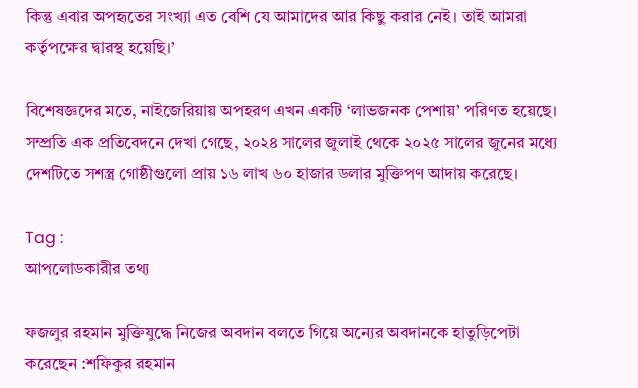কিন্তু এবার অপহৃতের সংখ্যা এত বেশি যে আমাদের আর কিছু করার নেই। তাই আমরা কর্তৃপক্ষের দ্বারস্থ হয়েছি।’

বিশেষজ্ঞদের মতে, নাইজেরিয়ায় অপহরণ এখন একটি ‘লাভজনক পেশায়’ পরিণত হয়েছে। সম্প্রতি এক প্রতিবেদনে দেখা গেছে, ২০২৪ সালের জুলাই থেকে ২০২৫ সালের জুনের মধ্যে দেশটিতে সশস্ত্র গোষ্ঠীগুলো প্রায় ১৬ লাখ ৬০ হাজার ডলার মুক্তিপণ আদায় করেছে।

Tag :
আপলোডকারীর তথ্য

ফজলুর রহমান মুক্তিযুদ্ধে নিজের অবদান বলতে গিয়ে অন্যের অবদানকে হাতুড়িপেটা করেছেন :শফিকুর রহমান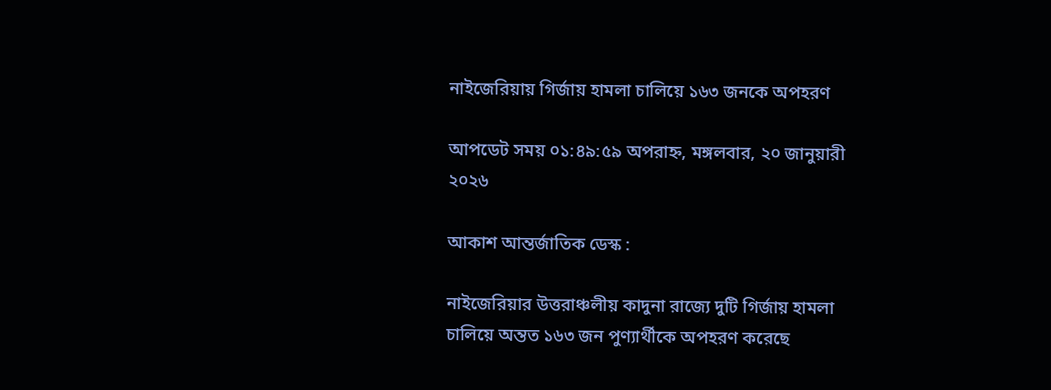নাইজেরিয়ায় গির্জায় হামলা চালিয়ে ১৬৩ জনকে অপহরণ

আপডেট সময় ০১:৪৯:৫৯ অপরাহ্ন, মঙ্গলবার, ২০ জানুয়ারী ২০২৬

আকাশ আন্তর্জাতিক ডেস্ক :

নাইজেরিয়ার উত্তরাঞ্চলীয় কাদুনা রাজ্যে দুটি গির্জায় হামলা চালিয়ে অন্তত ১৬৩ জন পুণ্যার্থীকে অপহরণ করেছে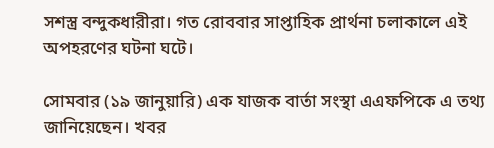সশস্ত্র বন্দুকধারীরা। গত রোববার সাপ্তাহিক প্রার্থনা চলাকালে এই অপহরণের ঘটনা ঘটে।

সোমবার (১৯ জানুয়ারি) এক যাজক বার্তা সংস্থা এএফপিকে এ তথ্য জানিয়েছেন। খবর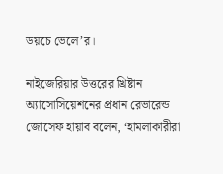ডয়চে ভেলে’র।

নাইজেরিয়ার উত্তরের খ্রিষ্টান অ্যাসোসিয়েশনের প্রধান রেভারেন্ড জোসেফ হায়াব বলেন, ‘হামলাকারীরা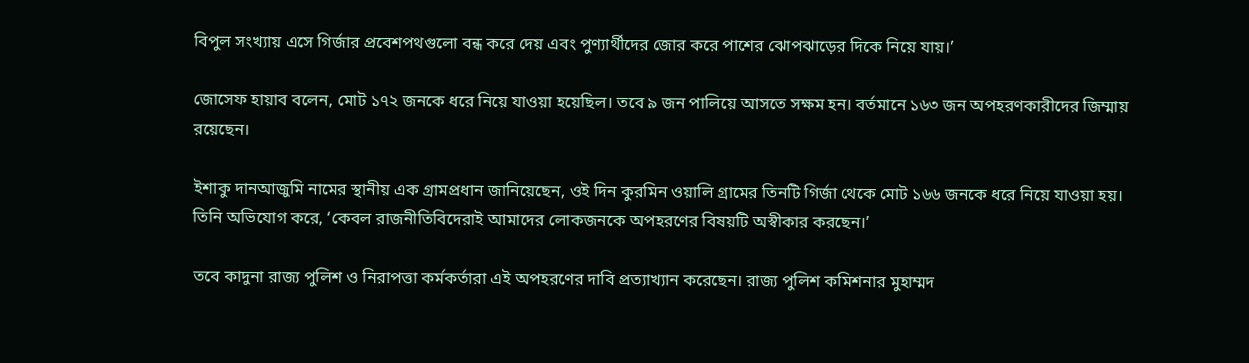বিপুল সংখ্যায় এসে গির্জার প্রবেশপথগুলো বন্ধ করে দেয় এবং পুণ্যার্থীদের জোর করে পাশের ঝোপঝাড়ের দিকে নিয়ে যায়।’

জোসেফ হায়াব বলেন, মোট ১৭২ জনকে ধরে নিয়ে যাওয়া হয়েছিল। তবে ৯ জন পালিয়ে আসতে সক্ষম হন। বর্তমানে ১৬৩ জন অপহরণকারীদের জিম্মায় রয়েছেন।

ইশাকু দানআজুমি নামের স্থানীয় এক গ্রামপ্রধান জানিয়েছেন, ওই দিন কুরমিন ওয়ালি গ্রামের তিনটি গির্জা থেকে মোট ১৬৬ জনকে ধরে নিয়ে যাওয়া হয়। তিনি অভিযোগ করে, ‘কেবল রাজনীতিবিদেরাই আমাদের লোকজনকে অপহরণের বিষয়টি অস্বীকার করছেন।’

তবে কাদুনা রাজ্য পুলিশ ও নিরাপত্তা কর্মকর্তারা এই অপহরণের দাবি প্রত্যাখ্যান করেছেন। রাজ্য পুলিশ কমিশনার মুহাম্মদ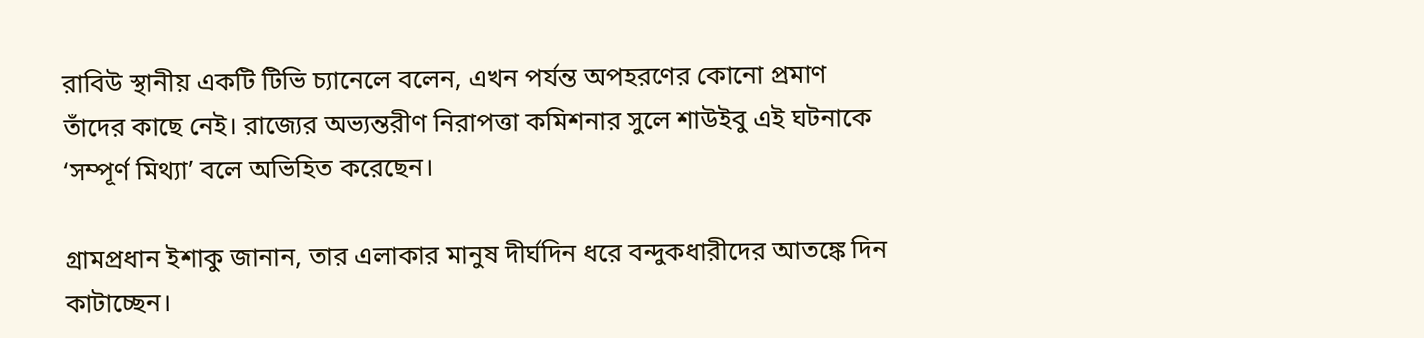রাবিউ স্থানীয় একটি টিভি চ্যানেলে বলেন, এখন পর্যন্ত অপহরণের কোনো প্রমাণ তাঁদের কাছে নেই। রাজ্যের অভ্যন্তরীণ নিরাপত্তা কমিশনার সুলে শাউইবু এই ঘটনাকে ‘সম্পূর্ণ মিথ্যা’ বলে অভিহিত করেছেন।

গ্রামপ্রধান ইশাকু জানান, তার এলাকার মানুষ দীর্ঘদিন ধরে বন্দুকধারীদের আতঙ্কে দিন কাটাচ্ছেন।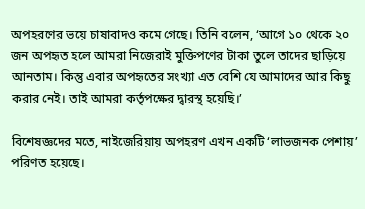অপহরণের ভয়ে চাষাবাদও কমে গেছে। তিনি বলেন, ‘আগে ১০ থেকে ২০ জন অপহৃত হলে আমরা নিজেরাই মুক্তিপণের টাকা তুলে তাদের ছাড়িয়ে আনতাম। কিন্তু এবার অপহৃতের সংখ্যা এত বেশি যে আমাদের আর কিছু করার নেই। তাই আমরা কর্তৃপক্ষের দ্বারস্থ হয়েছি।’

বিশেষজ্ঞদের মতে, নাইজেরিয়ায় অপহরণ এখন একটি ‘লাভজনক পেশায়’ পরিণত হয়েছে।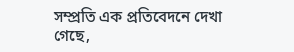সম্প্রতি এক প্রতিবেদনে দেখা গেছে,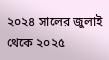২০২৪ সালের জুলাই থেকে ২০২৫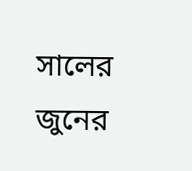সালের জুনের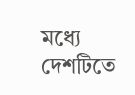মধ্যে দেশটিতে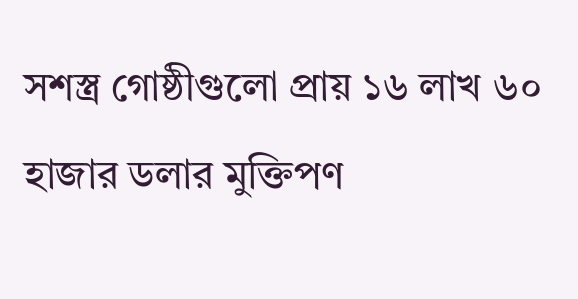সশস্ত্র গোষ্ঠীগুলো প্রায় ১৬ লাখ ৬০ হাজার ডলার মুক্তিপণ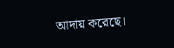আদায় করেছে।